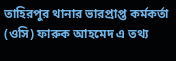তাহিরপুর থানার ভারপ্রাপ্ত কর্মকর্তা (ওসি) ফারুক আহমেদ এ তথ্য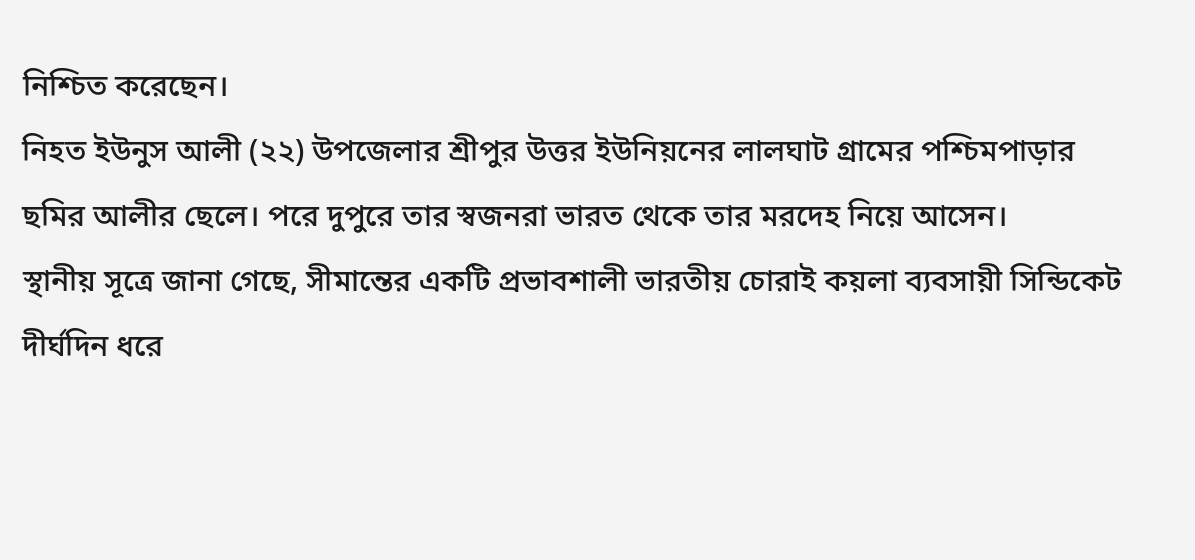নিশ্চিত করেছেন।
নিহত ইউনুস আলী (২২) উপজেলার শ্রীপুর উত্তর ইউনিয়নের লালঘাট গ্রামের পশ্চিমপাড়ার ছমির আলীর ছেলে। পরে দুপুরে তার স্বজনরা ভারত থেকে তার মরদেহ নিয়ে আসেন।
স্থানীয় সূত্রে জানা গেছে, সীমান্তের একটি প্রভাবশালী ভারতীয় চোরাই কয়লা ব্যবসায়ী সিন্ডিকেট দীর্ঘদিন ধরে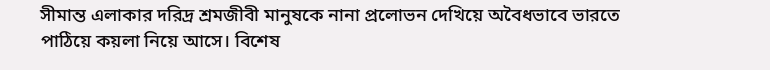সীমান্ত এলাকার দরিদ্র শ্রমজীবী মানুষকে নানা প্রলোভন দেখিয়ে অবৈধভাবে ভারতে পাঠিয়ে কয়লা নিয়ে আসে। বিশেষ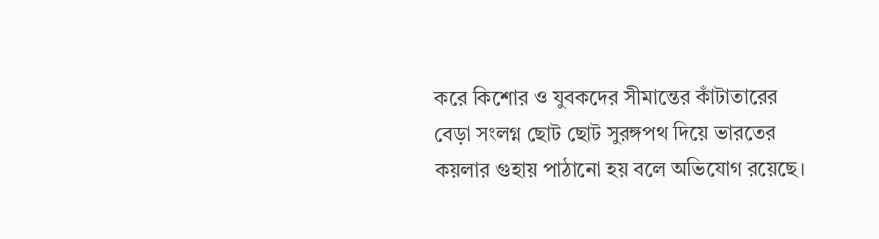করে কিশোর ও যুবকদের সীমান্তের কাঁটাতারের বেড়া সংলগ্ন ছোট ছোট সুরঙ্গপথ দিয়ে ভারতের কয়লার গুহায় পাঠানো হয় বলে অভিযোগ রয়েছে।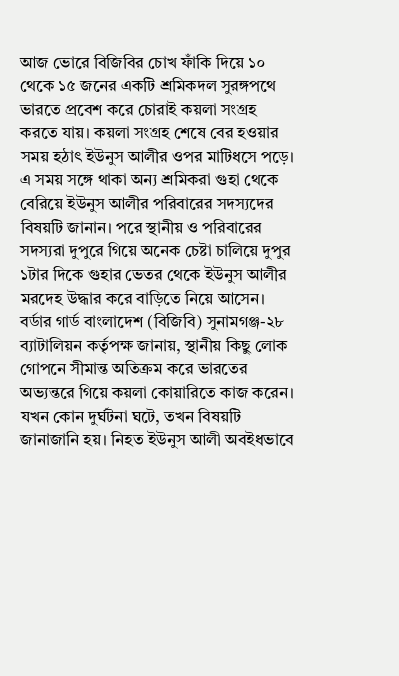আজ ভোরে বিজিবির চোখ ফাঁকি দিয়ে ১০ থেকে ১৫ জনের একটি শ্রমিকদল সুরঙ্গপথে ভারতে প্রবেশ করে চোরাই কয়লা সংগ্রহ করতে যায়। কয়লা সংগ্রহ শেষে বের হওয়ার সময় হঠাৎ ইউনুস আলীর ওপর মাটিধসে পড়ে।
এ সময় সঙ্গে থাকা অন্য শ্রমিকরা গুহা থেকে বেরিয়ে ইউনুস আলীর পরিবারের সদস্যদের বিষয়টি জানান। পরে স্থানীয় ও পরিবারের সদস্যরা দুপুরে গিয়ে অনেক চেষ্টা চালিয়ে দুপুর ১টার দিকে গুহার ভেতর থেকে ইউনুস আলীর মরদেহ উদ্ধার করে বাড়িতে নিয়ে আসেন।
বর্ডার গার্ড বাংলাদেশ (বিজিবি) সুনামগঞ্জ-২৮ ব্যাটালিয়ন কর্তৃপক্ষ জানায়, স্থানীয় কিছু লোক গোপনে সীমান্ত অতিক্রম করে ভারতের অভ্যন্তরে গিয়ে কয়লা কোয়ারিতে কাজ করেন। যখন কোন দুর্ঘটনা ঘটে, তখন বিষয়টি জানাজানি হয়। নিহত ইউনুস আলী অবইধভাবে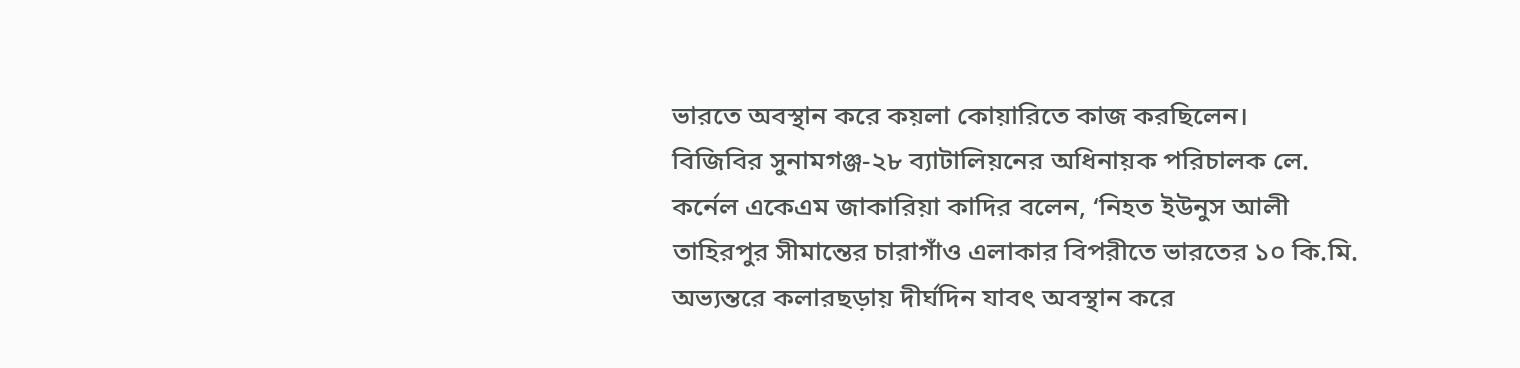ভারতে অবস্থান করে কয়লা কোয়ারিতে কাজ করছিলেন।
বিজিবির সুনামগঞ্জ-২৮ ব্যাটালিয়নের অধিনায়ক পরিচালক লে. কর্নেল একেএম জাকারিয়া কাদির বলেন, ‘নিহত ইউনুস আলী তাহিরপুর সীমান্তের চারাগাঁও এলাকার বিপরীতে ভারতের ১০ কি.মি. অভ্যন্তরে কলারছড়ায় দীর্ঘদিন যাবৎ অবস্থান করে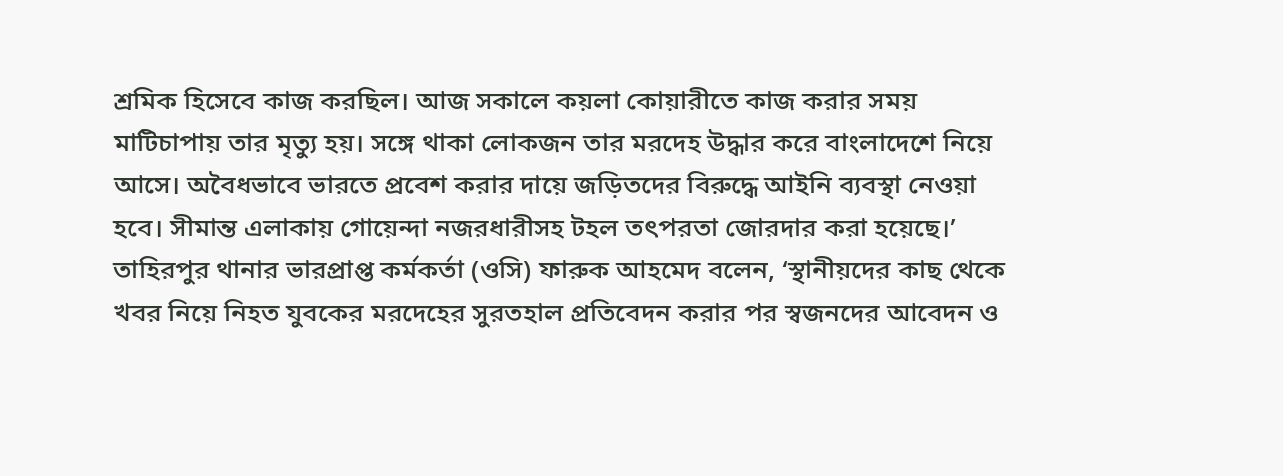শ্রমিক হিসেবে কাজ করছিল। আজ সকালে কয়লা কোয়ারীতে কাজ করার সময় মাটিচাপায় তার মৃত্যু হয়। সঙ্গে থাকা লোকজন তার মরদেহ উদ্ধার করে বাংলাদেশে নিয়ে আসে। অবৈধভাবে ভারতে প্রবেশ করার দায়ে জড়িতদের বিরুদ্ধে আইনি ব্যবস্থা নেওয়া হবে। সীমান্ত এলাকায় গোয়েন্দা নজরধারীসহ টহল তৎপরতা জোরদার করা হয়েছে।’
তাহিরপুর থানার ভারপ্রাপ্ত কর্মকর্তা (ওসি) ফারুক আহমেদ বলেন, ‘স্থানীয়দের কাছ থেকে খবর নিয়ে নিহত যুবকের মরদেহের সুরতহাল প্রতিবেদন করার পর স্বজনদের আবেদন ও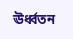ঊর্ধ্বতন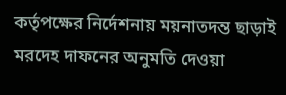কর্তৃপক্ষের নির্দেশনায় ময়নাতদন্ত ছাড়াই মরদেহ দাফনের অনুমতি দেওয়া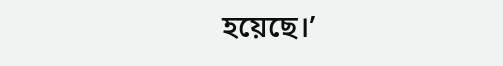হয়েছে।’